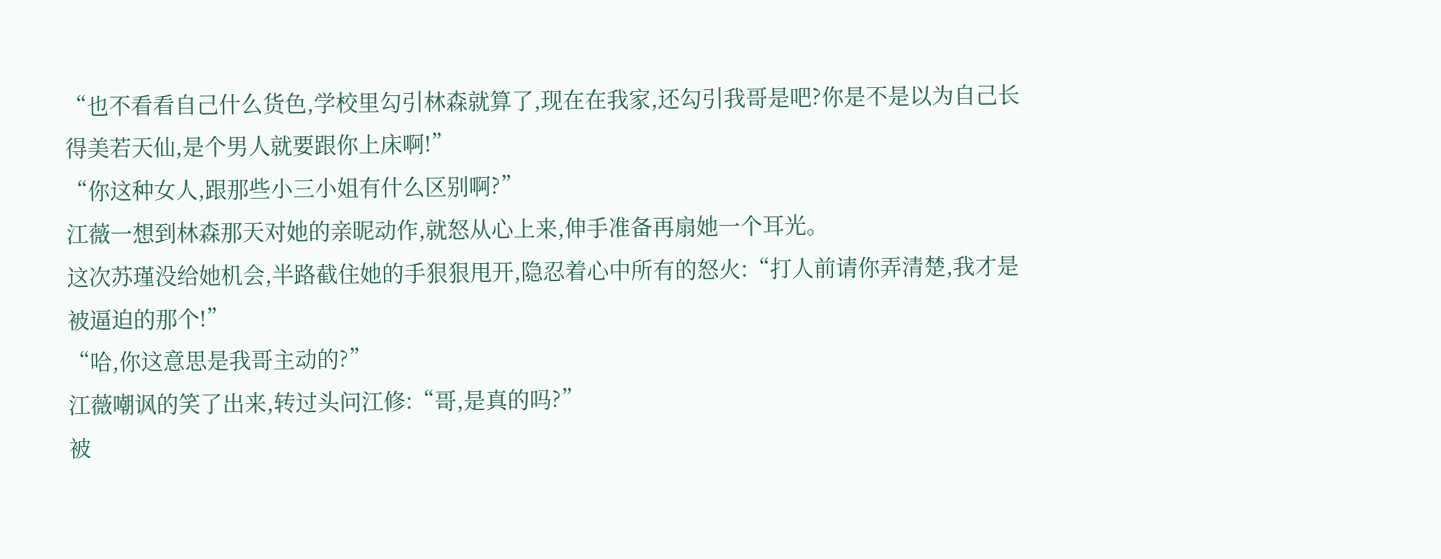“也不看看自己什么货色,学校里勾引林森就算了,现在在我家,还勾引我哥是吧?你是不是以为自己长得美若天仙,是个男人就要跟你上床啊!”
“你这种女人,跟那些小三小姐有什么区别啊?”
江薇一想到林森那天对她的亲昵动作,就怒从心上来,伸手准备再扇她一个耳光。
这次苏瑾没给她机会,半路截住她的手狠狠甩开,隐忍着心中所有的怒火:“打人前请你弄清楚,我才是被逼迫的那个!”
“哈,你这意思是我哥主动的?”
江薇嘲讽的笑了出来,转过头问江修:“哥,是真的吗?”
被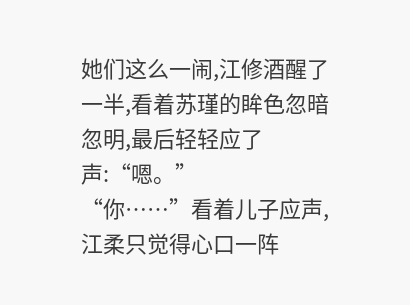她们这么一闹,江修酒醒了一半,看着苏瑾的眸色忽暗忽明,最后轻轻应了声:“嗯。”
“你……”看着儿子应声,江柔只觉得心口一阵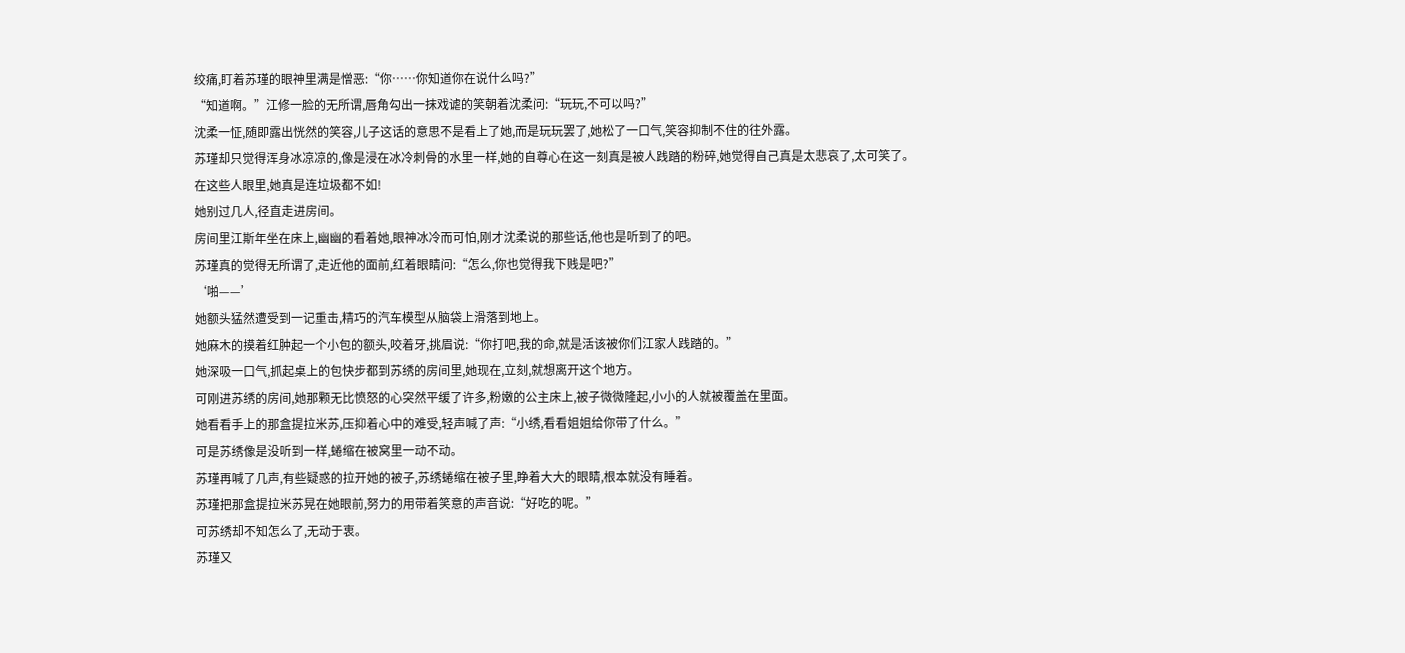绞痛,盯着苏瑾的眼神里满是憎恶:“你……你知道你在说什么吗?”
“知道啊。”江修一脸的无所谓,唇角勾出一抹戏谑的笑朝着沈柔问:“玩玩,不可以吗?”
沈柔一怔,随即露出恍然的笑容,儿子这话的意思不是看上了她,而是玩玩罢了,她松了一口气,笑容抑制不住的往外露。
苏瑾却只觉得浑身冰凉凉的,像是浸在冰冷刺骨的水里一样,她的自尊心在这一刻真是被人践踏的粉碎,她觉得自己真是太悲哀了,太可笑了。
在这些人眼里,她真是连垃圾都不如!
她别过几人,径直走进房间。
房间里江斯年坐在床上,幽幽的看着她,眼神冰冷而可怕,刚才沈柔说的那些话,他也是听到了的吧。
苏瑾真的觉得无所谓了,走近他的面前,红着眼睛问:“怎么,你也觉得我下贱是吧?”
‘啪——’
她额头猛然遭受到一记重击,精巧的汽车模型从脑袋上滑落到地上。
她麻木的摸着红肿起一个小包的额头,咬着牙,挑眉说:“你打吧,我的命,就是活该被你们江家人践踏的。”
她深吸一口气,抓起桌上的包快步都到苏绣的房间里,她现在,立刻,就想离开这个地方。
可刚进苏绣的房间,她那颗无比愤怒的心突然平缓了许多,粉嫩的公主床上,被子微微隆起,小小的人就被覆盖在里面。
她看看手上的那盒提拉米苏,压抑着心中的难受,轻声喊了声:“小绣,看看姐姐给你带了什么。”
可是苏绣像是没听到一样,蜷缩在被窝里一动不动。
苏瑾再喊了几声,有些疑惑的拉开她的被子,苏绣蜷缩在被子里,睁着大大的眼睛,根本就没有睡着。
苏瑾把那盒提拉米苏晃在她眼前,努力的用带着笑意的声音说:“好吃的呢。”
可苏绣却不知怎么了,无动于衷。
苏瑾又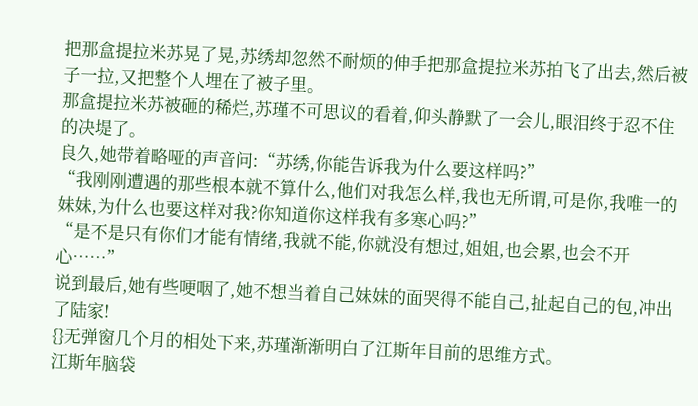把那盒提拉米苏晃了晃,苏绣却忽然不耐烦的伸手把那盒提拉米苏拍飞了出去,然后被子一拉,又把整个人埋在了被子里。
那盒提拉米苏被砸的稀烂,苏瑾不可思议的看着,仰头静默了一会儿,眼泪终于忍不住的决堤了。
良久,她带着略哑的声音问:“苏绣,你能告诉我为什么要这样吗?”
“我刚刚遭遇的那些根本就不算什么,他们对我怎么样,我也无所谓,可是你,我唯一的妹妹,为什么也要这样对我?你知道你这样我有多寒心吗?”
“是不是只有你们才能有情绪,我就不能,你就没有想过,姐姐,也会累,也会不开心……”
说到最后,她有些哽咽了,她不想当着自己妹妹的面哭得不能自己,扯起自己的包,冲出了陆家!
{}无弹窗几个月的相处下来,苏瑾渐渐明白了江斯年目前的思维方式。
江斯年脑袋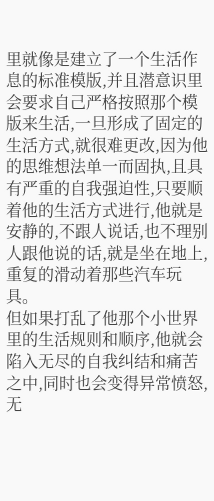里就像是建立了一个生活作息的标准模版,并且潜意识里会要求自己严格按照那个模版来生活,一旦形成了固定的生活方式,就很难更改,因为他的思维想法单一而固执,且具有严重的自我强迫性,只要顺着他的生活方式进行,他就是安静的,不跟人说话,也不理别人跟他说的话,就是坐在地上,重复的滑动着那些汽车玩具。
但如果打乱了他那个小世界里的生活规则和顺序,他就会陷入无尽的自我纠结和痛苦之中,同时也会变得异常愤怒,无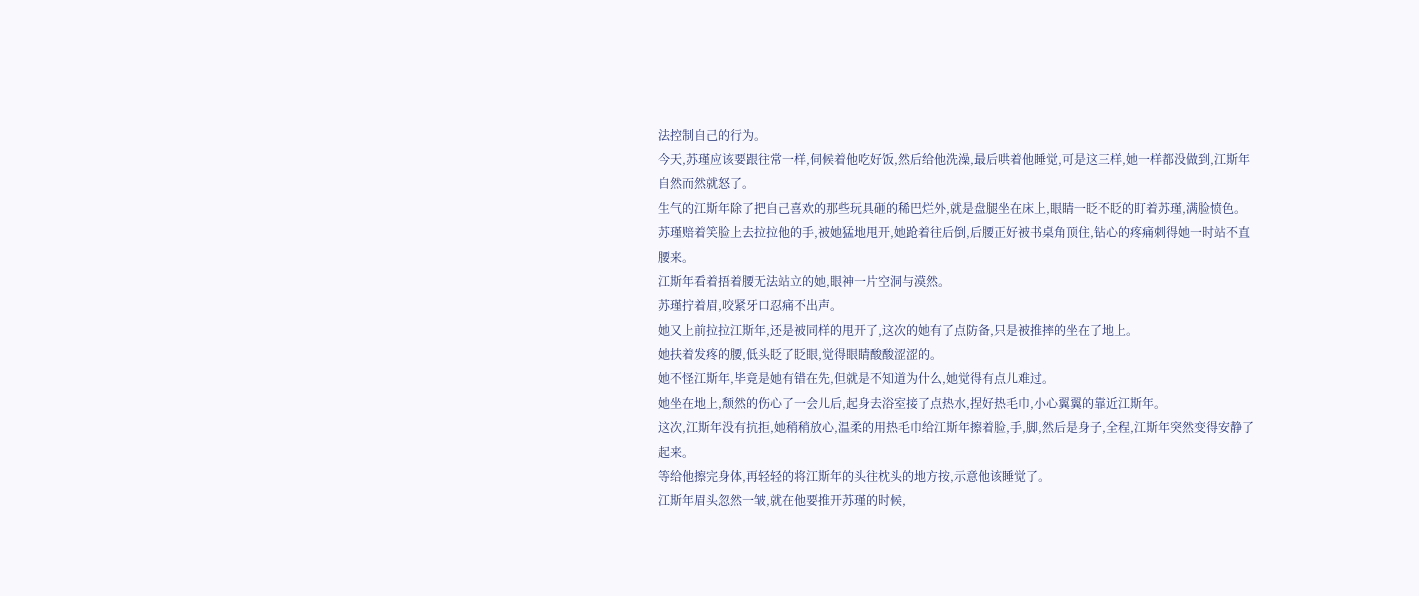法控制自己的行为。
今天,苏瑾应该要跟往常一样,伺候着他吃好饭,然后给他洗澡,最后哄着他睡觉,可是这三样,她一样都没做到,江斯年自然而然就怒了。
生气的江斯年除了把自己喜欢的那些玩具砸的稀巴烂外,就是盘腿坐在床上,眼睛一眨不眨的盯着苏瑾,满脸愤色。
苏瑾赔着笑脸上去拉拉他的手,被她猛地甩开,她跄着往后倒,后腰正好被书桌角顶住,钻心的疼痛刺得她一时站不直腰来。
江斯年看着捂着腰无法站立的她,眼神一片空洞与漠然。
苏瑾拧着眉,咬紧牙口忍痛不出声。
她又上前拉拉江斯年,还是被同样的甩开了,这次的她有了点防备,只是被推摔的坐在了地上。
她扶着发疼的腰,低头眨了眨眼,觉得眼睛酸酸涩涩的。
她不怪江斯年,毕竟是她有错在先,但就是不知道为什么,她觉得有点儿难过。
她坐在地上,颓然的伤心了一会儿后,起身去浴室接了点热水,捏好热毛巾,小心翼翼的靠近江斯年。
这次,江斯年没有抗拒,她稍稍放心,温柔的用热毛巾给江斯年擦着脸,手,脚,然后是身子,全程,江斯年突然变得安静了起来。
等给他擦完身体,再轻轻的将江斯年的头往枕头的地方按,示意他该睡觉了。
江斯年眉头忽然一皱,就在他要推开苏瑾的时候,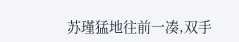苏瑾猛地往前一凑,双手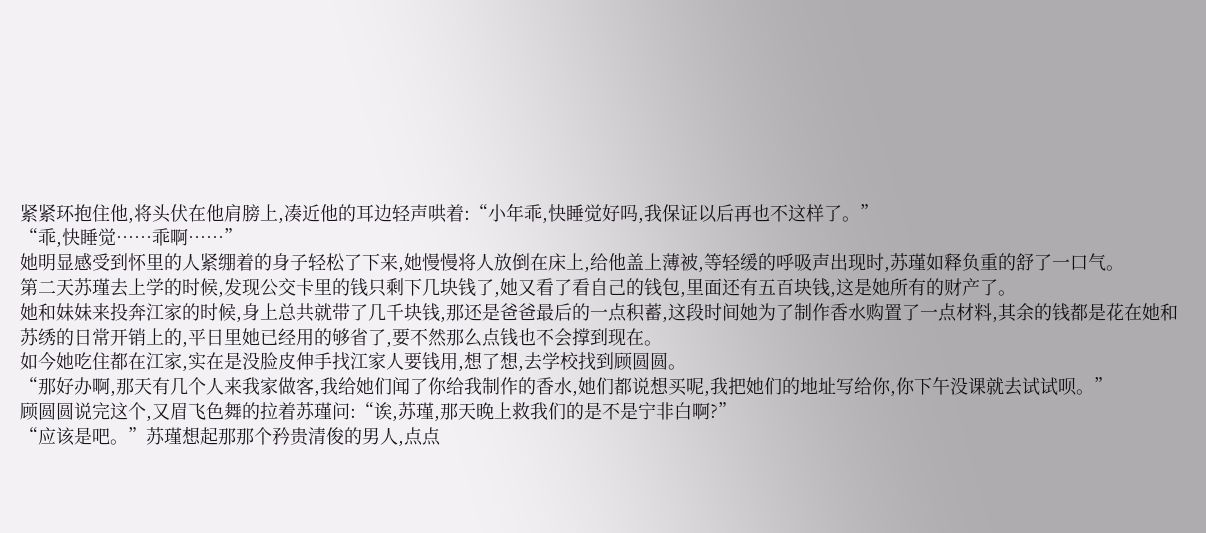紧紧环抱住他,将头伏在他肩膀上,凑近他的耳边轻声哄着:“小年乖,快睡觉好吗,我保证以后再也不这样了。”
“乖,快睡觉……乖啊……”
她明显感受到怀里的人紧绷着的身子轻松了下来,她慢慢将人放倒在床上,给他盖上薄被,等轻缓的呼吸声出现时,苏瑾如释负重的舒了一口气。
第二天苏瑾去上学的时候,发现公交卡里的钱只剩下几块钱了,她又看了看自己的钱包,里面还有五百块钱,这是她所有的财产了。
她和妹妹来投奔江家的时候,身上总共就带了几千块钱,那还是爸爸最后的一点积蓄,这段时间她为了制作香水购置了一点材料,其余的钱都是花在她和苏绣的日常开销上的,平日里她已经用的够省了,要不然那么点钱也不会撑到现在。
如今她吃住都在江家,实在是没脸皮伸手找江家人要钱用,想了想,去学校找到顾圆圆。
“那好办啊,那天有几个人来我家做客,我给她们闻了你给我制作的香水,她们都说想买呢,我把她们的地址写给你,你下午没课就去试试呗。”
顾圆圆说完这个,又眉飞色舞的拉着苏瑾问:“诶,苏瑾,那天晚上救我们的是不是宁非白啊?”
“应该是吧。”苏瑾想起那那个矜贵清俊的男人,点点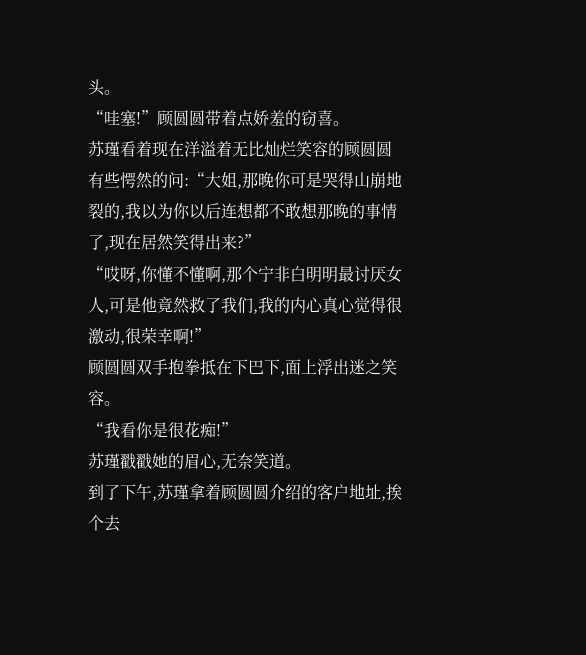头。
“哇塞!”顾圆圆带着点娇羞的窃喜。
苏瑾看着现在洋溢着无比灿烂笑容的顾圆圆有些愕然的问:“大姐,那晚你可是哭得山崩地裂的,我以为你以后连想都不敢想那晚的事情了,现在居然笑得出来?”
“哎呀,你懂不懂啊,那个宁非白明明最讨厌女人,可是他竟然救了我们,我的内心真心觉得很激动,很荣幸啊!”
顾圆圆双手抱拳抵在下巴下,面上浮出迷之笑容。
“我看你是很花痴!”
苏瑾戳戳她的眉心,无奈笑道。
到了下午,苏瑾拿着顾圆圆介绍的客户地址,挨个去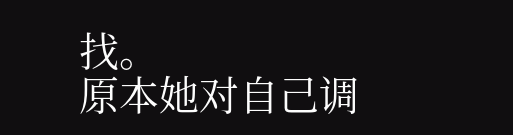找。
原本她对自己调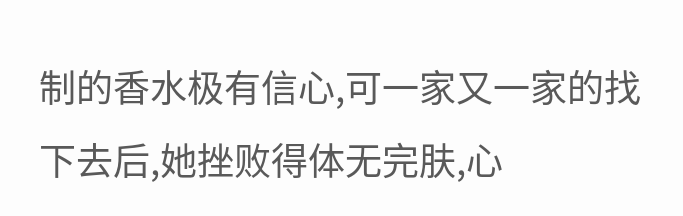制的香水极有信心,可一家又一家的找下去后,她挫败得体无完肤,心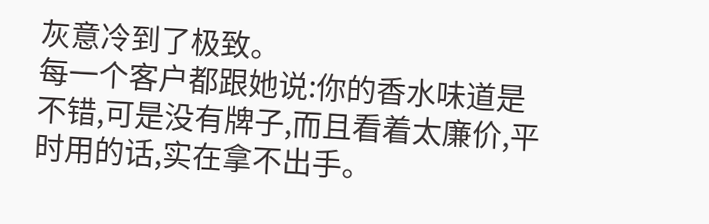灰意冷到了极致。
每一个客户都跟她说:你的香水味道是不错,可是没有牌子,而且看着太廉价,平时用的话,实在拿不出手。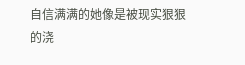自信满满的她像是被现实狠狠的浇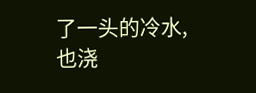了一头的冷水,也浇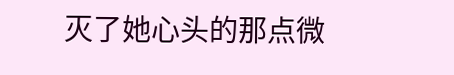灭了她心头的那点微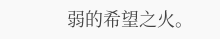弱的希望之火。